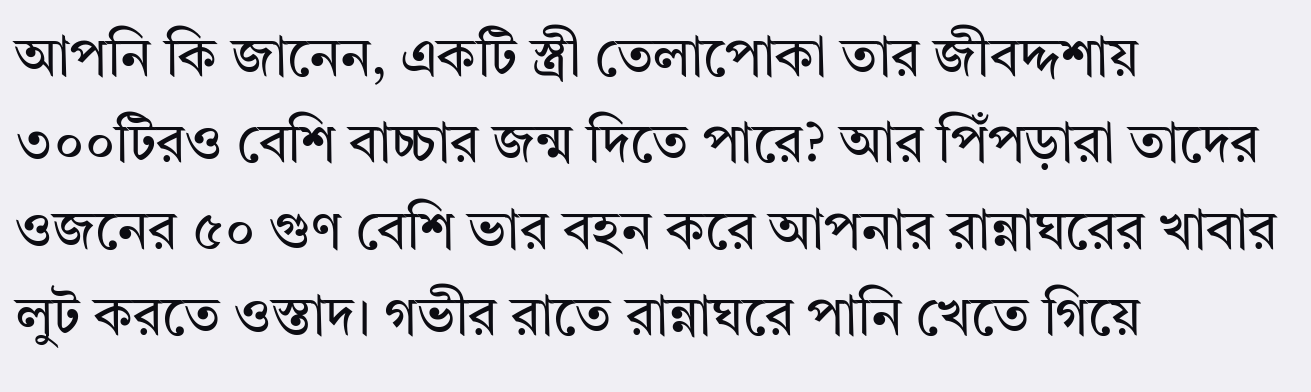আপনি কি জানেন, একটি স্ত্রী তেলাপোকা তার জীবদ্দশায় ৩০০টিরও বেশি বাচ্চার জন্ম দিতে পারে? আর পিঁপড়ারা তাদের ওজনের ৫০ গুণ বেশি ভার বহন করে আপনার রান্নাঘরের খাবার লুট করতে ওস্তাদ। গভীর রাতে রান্নাঘরে পানি খেতে গিয়ে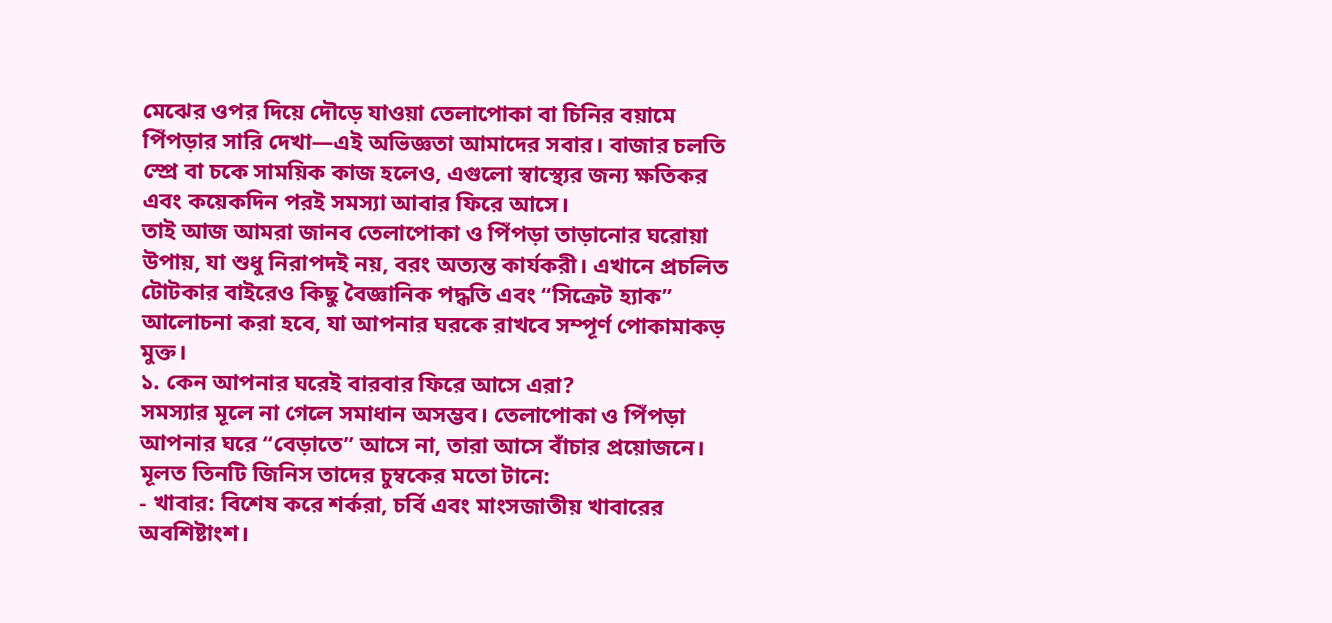মেঝের ওপর দিয়ে দৌড়ে যাওয়া তেলাপোকা বা চিনির বয়ামে পিঁপড়ার সারি দেখা—এই অভিজ্ঞতা আমাদের সবার। বাজার চলতি স্প্রে বা চকে সাময়িক কাজ হলেও, এগুলো স্বাস্থ্যের জন্য ক্ষতিকর এবং কয়েকদিন পরই সমস্যা আবার ফিরে আসে।
তাই আজ আমরা জানব তেলাপোকা ও পিঁপড়া তাড়ানোর ঘরোয়া উপায়, যা শুধু নিরাপদই নয়, বরং অত্যন্ত কার্যকরী। এখানে প্রচলিত টোটকার বাইরেও কিছু বৈজ্ঞানিক পদ্ধতি এবং “সিক্রেট হ্যাক” আলোচনা করা হবে, যা আপনার ঘরকে রাখবে সম্পূর্ণ পোকামাকড় মুক্ত।
১. কেন আপনার ঘরেই বারবার ফিরে আসে এরা?
সমস্যার মূলে না গেলে সমাধান অসম্ভব। তেলাপোকা ও পিঁপড়া আপনার ঘরে “বেড়াতে” আসে না, তারা আসে বাঁচার প্রয়োজনে। মূলত তিনটি জিনিস তাদের চুম্বকের মতো টানে:
- খাবার: বিশেষ করে শর্করা, চর্বি এবং মাংসজাতীয় খাবারের অবশিষ্টাংশ।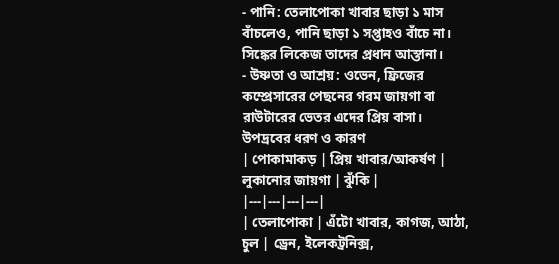- পানি: তেলাপোকা খাবার ছাড়া ১ মাস বাঁচলেও, পানি ছাড়া ১ সপ্তাহও বাঁচে না। সিঙ্কের লিকেজ তাদের প্রধান আস্তানা।
- উষ্ণতা ও আশ্রয়: ওভেন, ফ্রিজের কম্প্রেসারের পেছনের গরম জায়গা বা রাউটারের ভেতর এদের প্রিয় বাসা।
উপদ্রবের ধরণ ও কারণ
| পোকামাকড় | প্রিয় খাবার/আকর্ষণ | লুকানোর জায়গা | ঝুঁকি |
|---|---|---|---|
| তেলাপোকা | এঁটো খাবার, কাগজ, আঠা, চুল | ড্রেন, ইলেকট্রনিক্স,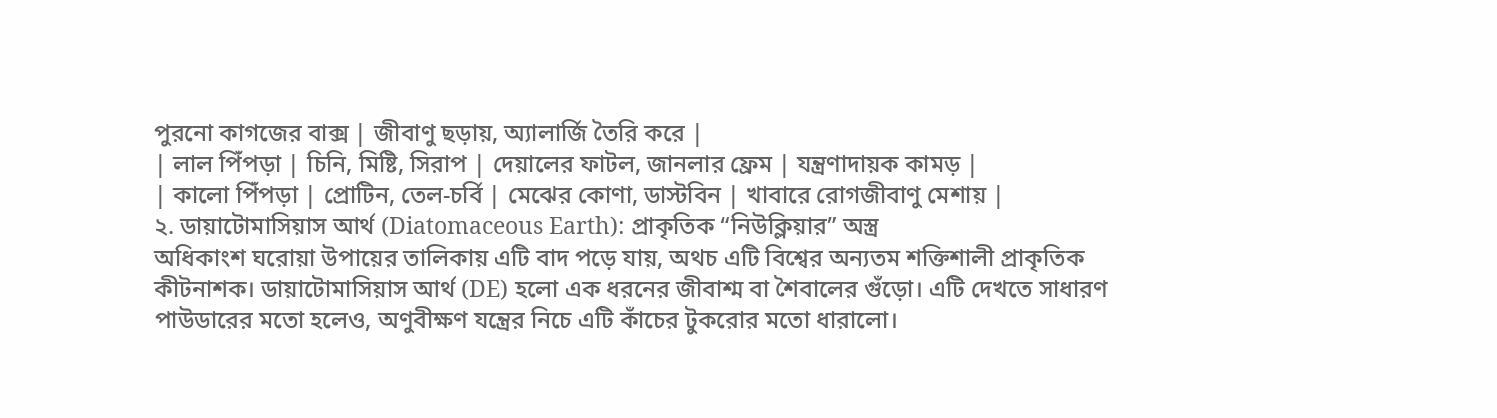পুরনো কাগজের বাক্স | জীবাণু ছড়ায়, অ্যালার্জি তৈরি করে |
| লাল পিঁপড়া | চিনি, মিষ্টি, সিরাপ | দেয়ালের ফাটল, জানলার ফ্রেম | যন্ত্রণাদায়ক কামড় |
| কালো পিঁপড়া | প্রোটিন, তেল-চর্বি | মেঝের কোণা, ডাস্টবিন | খাবারে রোগজীবাণু মেশায় |
২. ডায়াটোমাসিয়াস আর্থ (Diatomaceous Earth): প্রাকৃতিক “নিউক্লিয়ার” অস্ত্র
অধিকাংশ ঘরোয়া উপায়ের তালিকায় এটি বাদ পড়ে যায়, অথচ এটি বিশ্বের অন্যতম শক্তিশালী প্রাকৃতিক কীটনাশক। ডায়াটোমাসিয়াস আর্থ (DE) হলো এক ধরনের জীবাশ্ম বা শৈবালের গুঁড়ো। এটি দেখতে সাধারণ পাউডারের মতো হলেও, অণুবীক্ষণ যন্ত্রের নিচে এটি কাঁচের টুকরোর মতো ধারালো।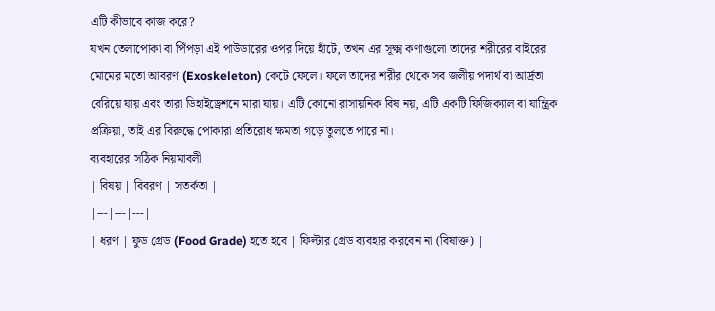এটি কীভাবে কাজ করে?
যখন তেলাপোকা বা পিঁপড়া এই পাউডারের ওপর দিয়ে হাঁটে, তখন এর সূক্ষ্ম কণাগুলো তাদের শরীরের বাইরের মোমের মতো আবরণ (Exoskeleton) কেটে ফেলে। ফলে তাদের শরীর থেকে সব জলীয় পদার্থ বা আর্দ্রতা বেরিয়ে যায় এবং তারা ডিহাইড্রেশনে মারা যায়। এটি কোনো রাসায়নিক বিষ নয়, এটি একটি ফিজিক্যাল বা যান্ত্রিক প্রক্রিয়া, তাই এর বিরুদ্ধে পোকারা প্রতিরোধ ক্ষমতা গড়ে তুলতে পারে না।
ব্যবহারের সঠিক নিয়মাবলী
| বিষয় | বিবরণ | সতর্কতা |
|---|---|---|
| ধরণ | ফুড গ্রেড (Food Grade) হতে হবে | ফিল্টার গ্রেড ব্যবহার করবেন না (বিষাক্ত) |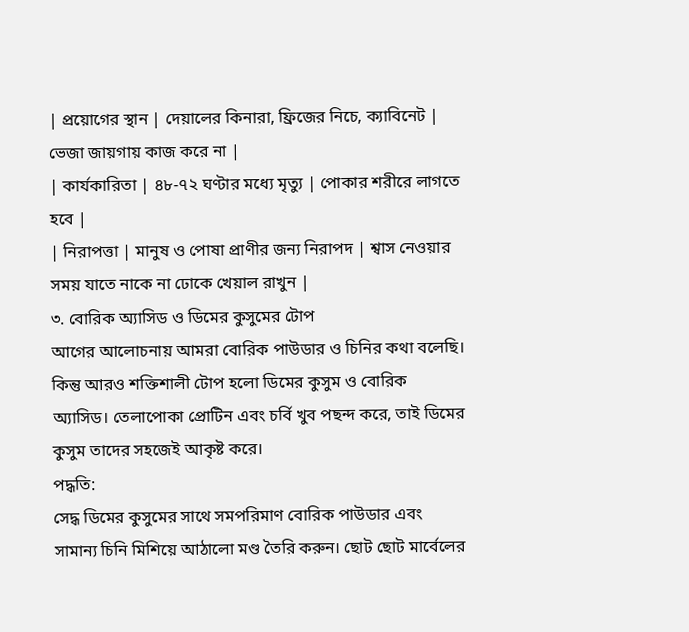| প্রয়োগের স্থান | দেয়ালের কিনারা, ফ্রিজের নিচে, ক্যাবিনেট | ভেজা জায়গায় কাজ করে না |
| কার্যকারিতা | ৪৮-৭২ ঘণ্টার মধ্যে মৃত্যু | পোকার শরীরে লাগতে হবে |
| নিরাপত্তা | মানুষ ও পোষা প্রাণীর জন্য নিরাপদ | শ্বাস নেওয়ার সময় যাতে নাকে না ঢোকে খেয়াল রাখুন |
৩. বোরিক অ্যাসিড ও ডিমের কুসুমের টোপ
আগের আলোচনায় আমরা বোরিক পাউডার ও চিনির কথা বলেছি। কিন্তু আরও শক্তিশালী টোপ হলো ডিমের কুসুম ও বোরিক অ্যাসিড। তেলাপোকা প্রোটিন এবং চর্বি খুব পছন্দ করে, তাই ডিমের কুসুম তাদের সহজেই আকৃষ্ট করে।
পদ্ধতি:
সেদ্ধ ডিমের কুসুমের সাথে সমপরিমাণ বোরিক পাউডার এবং সামান্য চিনি মিশিয়ে আঠালো মণ্ড তৈরি করুন। ছোট ছোট মার্বেলের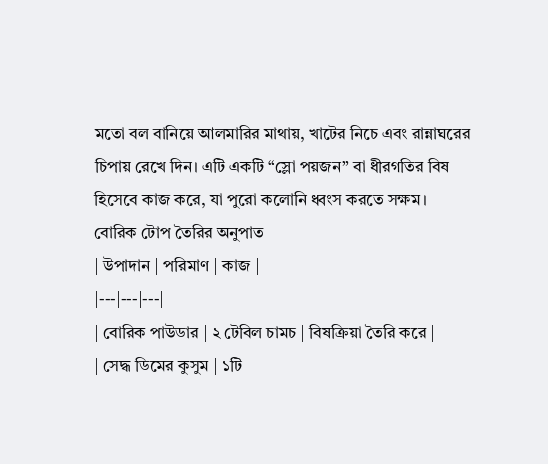মতো বল বানিয়ে আলমারির মাথায়, খাটের নিচে এবং রান্নাঘরের চিপায় রেখে দিন। এটি একটি “স্লো পয়জন” বা ধীরগতির বিষ হিসেবে কাজ করে, যা পুরো কলোনি ধ্বংস করতে সক্ষম।
বোরিক টোপ তৈরির অনুপাত
| উপাদান | পরিমাণ | কাজ |
|---|---|---|
| বোরিক পাউডার | ২ টেবিল চামচ | বিষক্রিয়া তৈরি করে |
| সেদ্ধ ডিমের কুসুম | ১টি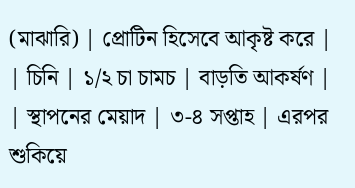(মাঝারি) | প্রোটিন হিসেবে আকৃষ্ট করে |
| চিনি | ১/২ চা চামচ | বাড়তি আকর্ষণ |
| স্থাপনের মেয়াদ | ৩-৪ সপ্তাহ | এরপর শুকিয়ে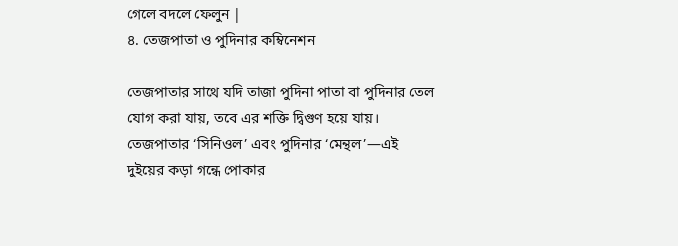গেলে বদলে ফেলুন |
৪. তেজপাতা ও পুদিনার কম্বিনেশন

তেজপাতার সাথে যদি তাজা পুদিনা পাতা বা পুদিনার তেল যোগ করা যায়, তবে এর শক্তি দ্বিগুণ হয়ে যায়। তেজপাতার ‘সিনিওল’ এবং পুদিনার ‘মেন্থল’—এই দুইয়ের কড়া গন্ধে পোকার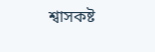শ্বাসকষ্ট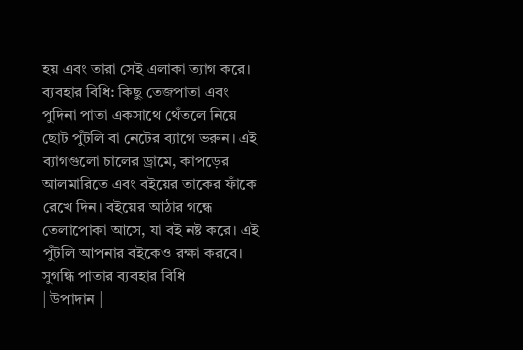হয় এবং তারা সেই এলাকা ত্যাগ করে।
ব্যবহার বিধি: কিছু তেজপাতা এবং পুদিনা পাতা একসাথে থেঁতলে নিয়ে ছোট পুঁটলি বা নেটের ব্যাগে ভরুন। এই ব্যাগগুলো চালের ড্রামে, কাপড়ের আলমারিতে এবং বইয়ের তাকের ফাঁকে রেখে দিন। বইয়ের আঠার গন্ধে তেলাপোকা আসে, যা বই নষ্ট করে। এই পুঁটলি আপনার বইকেও রক্ষা করবে।
সুগন্ধি পাতার ব্যবহার বিধি
| উপাদান |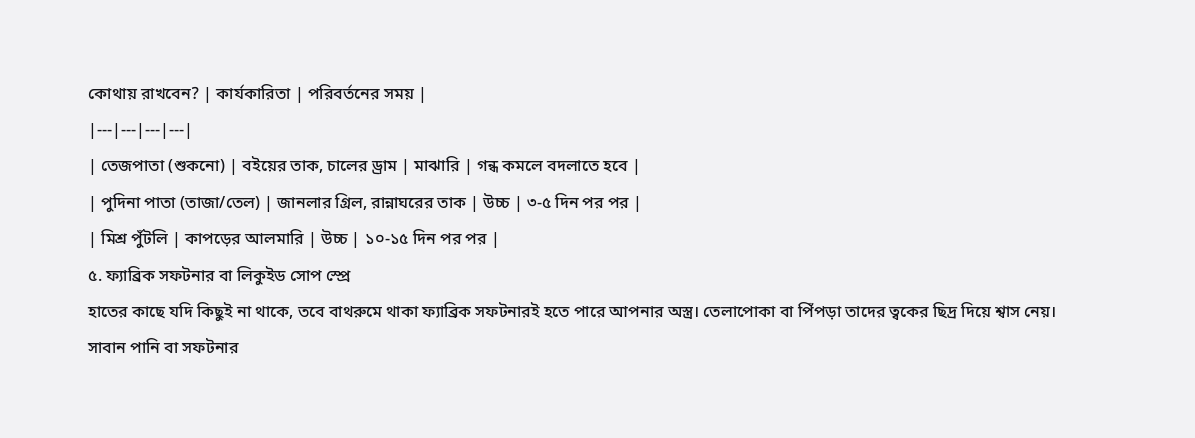কোথায় রাখবেন? | কার্যকারিতা | পরিবর্তনের সময় |
|---|---|---|---|
| তেজপাতা (শুকনো) | বইয়ের তাক, চালের ড্রাম | মাঝারি | গন্ধ কমলে বদলাতে হবে |
| পুদিনা পাতা (তাজা/তেল) | জানলার গ্রিল, রান্নাঘরের তাক | উচ্চ | ৩-৫ দিন পর পর |
| মিশ্র পুঁটলি | কাপড়ের আলমারি | উচ্চ | ১০-১৫ দিন পর পর |
৫. ফ্যাব্রিক সফটনার বা লিকুইড সোপ স্প্রে
হাতের কাছে যদি কিছুই না থাকে, তবে বাথরুমে থাকা ফ্যাব্রিক সফটনারই হতে পারে আপনার অস্ত্র। তেলাপোকা বা পিঁপড়া তাদের ত্বকের ছিদ্র দিয়ে শ্বাস নেয়। সাবান পানি বা সফটনার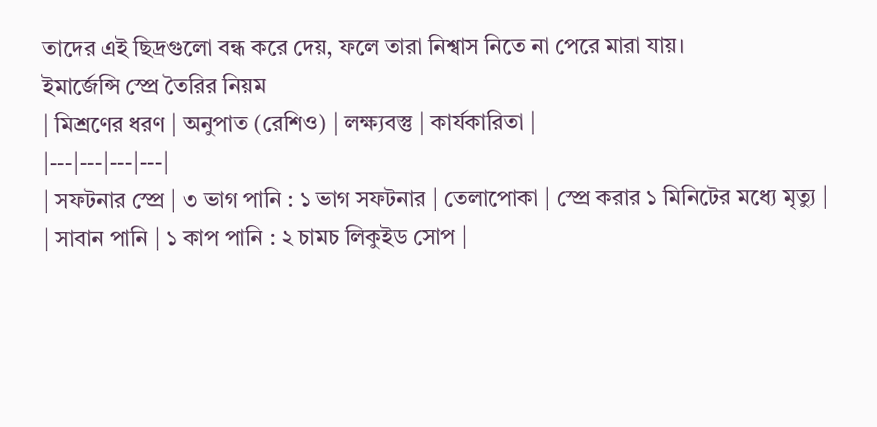তাদের এই ছিদ্রগুলো বন্ধ করে দেয়, ফলে তারা নিশ্বাস নিতে না পেরে মারা যায়।
ইমার্জেন্সি স্প্রে তৈরির নিয়ম
| মিশ্রণের ধরণ | অনুপাত (রেশিও) | লক্ষ্যবস্তু | কার্যকারিতা |
|---|---|---|---|
| সফটনার স্প্রে | ৩ ভাগ পানি : ১ ভাগ সফটনার | তেলাপোকা | স্প্রে করার ১ মিনিটের মধ্যে মৃত্যু |
| সাবান পানি | ১ কাপ পানি : ২ চামচ লিকুইড সোপ |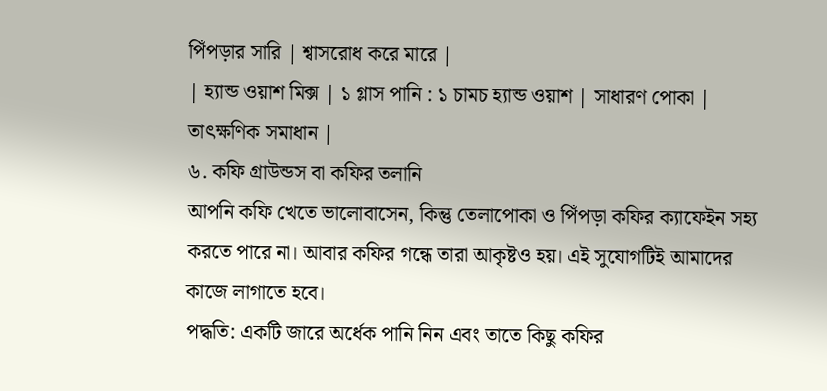পিঁপড়ার সারি | শ্বাসরোধ করে মারে |
| হ্যান্ড ওয়াশ মিক্স | ১ গ্লাস পানি : ১ চামচ হ্যান্ড ওয়াশ | সাধারণ পোকা | তাৎক্ষণিক সমাধান |
৬. কফি গ্রাউন্ডস বা কফির তলানি
আপনি কফি খেতে ভালোবাসেন, কিন্তু তেলাপোকা ও পিঁপড়া কফির ক্যাফেইন সহ্য করতে পারে না। আবার কফির গন্ধে তারা আকৃষ্টও হয়। এই সুযোগটিই আমাদের কাজে লাগাতে হবে।
পদ্ধতি: একটি জারে অর্ধেক পানি নিন এবং তাতে কিছু কফির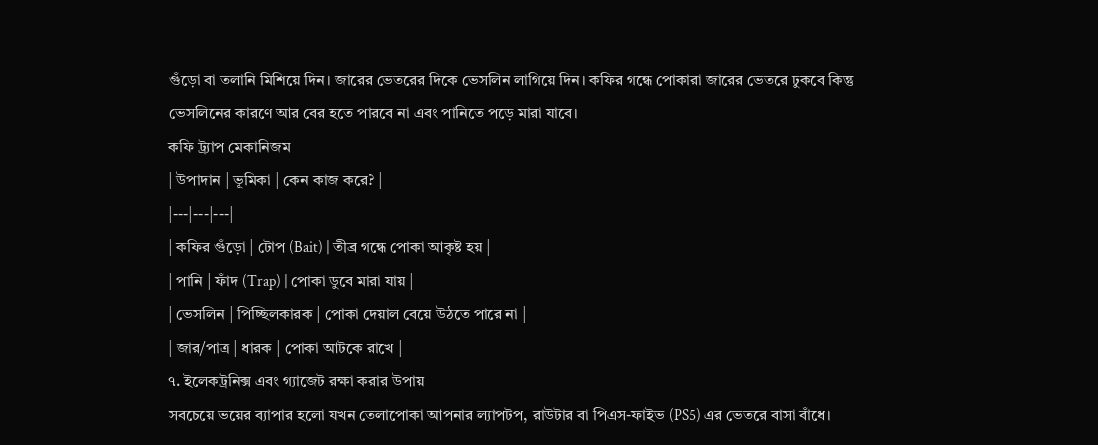গুঁড়ো বা তলানি মিশিয়ে দিন। জারের ভেতরের দিকে ভেসলিন লাগিয়ে দিন। কফির গন্ধে পোকারা জারের ভেতরে ঢুকবে কিন্তু ভেসলিনের কারণে আর বের হতে পারবে না এবং পানিতে পড়ে মারা যাবে।
কফি ট্র্যাপ মেকানিজম
| উপাদান | ভূমিকা | কেন কাজ করে? |
|---|---|---|
| কফির গুঁড়ো | টোপ (Bait) | তীব্র গন্ধে পোকা আকৃষ্ট হয় |
| পানি | ফাঁদ (Trap) | পোকা ডুবে মারা যায় |
| ভেসলিন | পিচ্ছিলকারক | পোকা দেয়াল বেয়ে উঠতে পারে না |
| জার/পাত্র | ধারক | পোকা আটকে রাখে |
৭. ইলেকট্রনিক্স এবং গ্যাজেট রক্ষা করার উপায়
সবচেয়ে ভয়ের ব্যাপার হলো যখন তেলাপোকা আপনার ল্যাপটপ, রাউটার বা পিএস-ফাইভ (PS5) এর ভেতরে বাসা বাঁধে।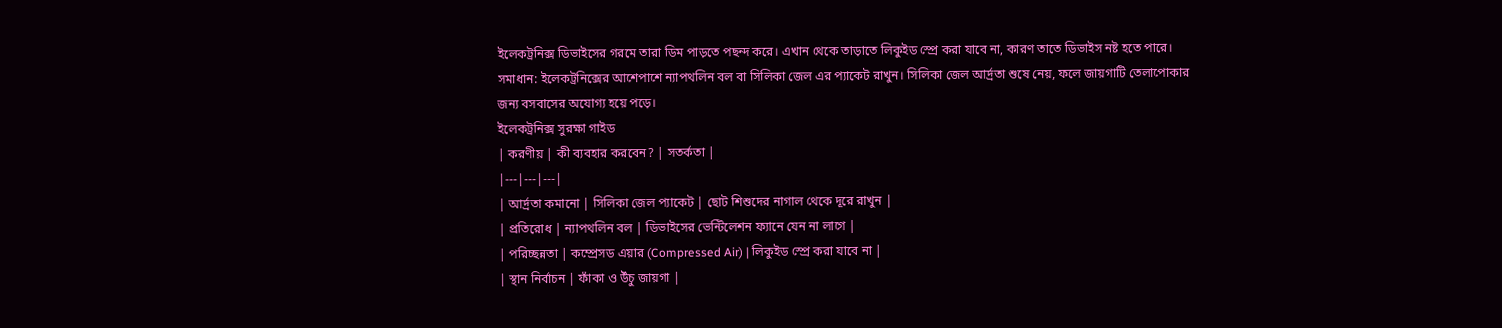ইলেকট্রনিক্স ডিভাইসের গরমে তারা ডিম পাড়তে পছন্দ করে। এখান থেকে তাড়াতে লিকুইড স্প্রে করা যাবে না, কারণ তাতে ডিভাইস নষ্ট হতে পারে।
সমাধান: ইলেকট্রনিক্সের আশেপাশে ন্যাপথলিন বল বা সিলিকা জেল এর প্যাকেট রাখুন। সিলিকা জেল আর্দ্রতা শুষে নেয়, ফলে জায়গাটি তেলাপোকার জন্য বসবাসের অযোগ্য হয়ে পড়ে।
ইলেকট্রনিক্স সুরক্ষা গাইড
| করণীয় | কী ব্যবহার করবেন? | সতর্কতা |
|---|---|---|
| আর্দ্রতা কমানো | সিলিকা জেল প্যাকেট | ছোট শিশুদের নাগাল থেকে দূরে রাখুন |
| প্রতিরোধ | ন্যাপথলিন বল | ডিভাইসের ভেন্টিলেশন ফ্যানে যেন না লাগে |
| পরিচ্ছন্নতা | কম্প্রেসড এয়ার (Compressed Air) | লিকুইড স্প্রে করা যাবে না |
| স্থান নির্বাচন | ফাঁকা ও উঁচু জায়গা |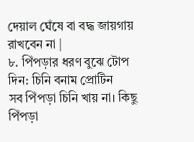দেয়াল ঘেঁষে বা বদ্ধ জায়গায় রাখবেন না |
৮. পিঁপড়ার ধরণ বুঝে টোপ দিন: চিনি বনাম প্রোটিন
সব পিঁপড়া চিনি খায় না। কিছু পিঁপড়া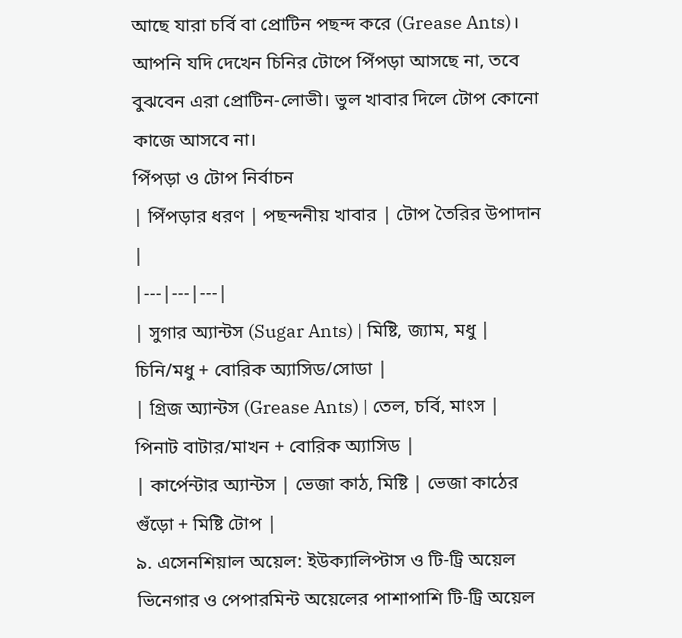আছে যারা চর্বি বা প্রোটিন পছন্দ করে (Grease Ants)। আপনি যদি দেখেন চিনির টোপে পিঁপড়া আসছে না, তবে বুঝবেন এরা প্রোটিন-লোভী। ভুল খাবার দিলে টোপ কোনো কাজে আসবে না।
পিঁপড়া ও টোপ নির্বাচন
| পিঁপড়ার ধরণ | পছন্দনীয় খাবার | টোপ তৈরির উপাদান |
|---|---|---|
| সুগার অ্যান্টস (Sugar Ants) | মিষ্টি, জ্যাম, মধু | চিনি/মধু + বোরিক অ্যাসিড/সোডা |
| গ্রিজ অ্যান্টস (Grease Ants) | তেল, চর্বি, মাংস | পিনাট বাটার/মাখন + বোরিক অ্যাসিড |
| কার্পেন্টার অ্যান্টস | ভেজা কাঠ, মিষ্টি | ভেজা কাঠের গুঁড়ো + মিষ্টি টোপ |
৯. এসেনশিয়াল অয়েল: ইউক্যালিপ্টাস ও টি-ট্রি অয়েল
ভিনেগার ও পেপারমিন্ট অয়েলের পাশাপাশি টি-ট্রি অয়েল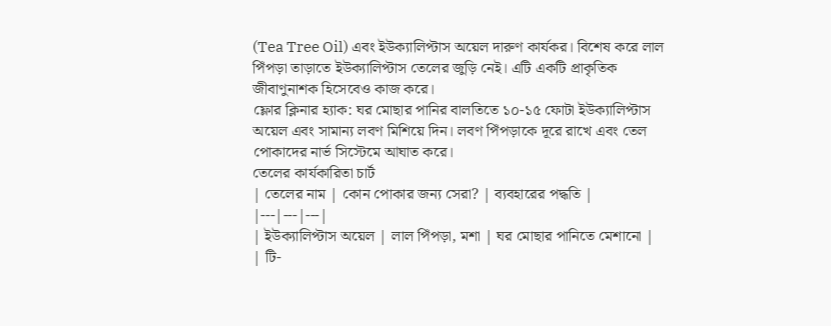(Tea Tree Oil) এবং ইউক্যালিপ্টাস অয়েল দারুণ কার্যকর। বিশেষ করে লাল পিঁপড়া তাড়াতে ইউক্যালিপ্টাস তেলের জুড়ি নেই। এটি একটি প্রাকৃতিক জীবাণুনাশক হিসেবেও কাজ করে।
ফ্লোর ক্লিনার হ্যাক: ঘর মোছার পানির বালতিতে ১০-১৫ ফোটা ইউক্যালিপ্টাস অয়েল এবং সামান্য লবণ মিশিয়ে দিন। লবণ পিঁপড়াকে দূরে রাখে এবং তেল পোকাদের নার্ভ সিস্টেমে আঘাত করে।
তেলের কার্যকারিতা চার্ট
| তেলের নাম | কোন পোকার জন্য সেরা? | ব্যবহারের পদ্ধতি |
|---|---|---|
| ইউক্যালিপ্টাস অয়েল | লাল পিঁপড়া, মশা | ঘর মোছার পানিতে মেশানো |
| টি-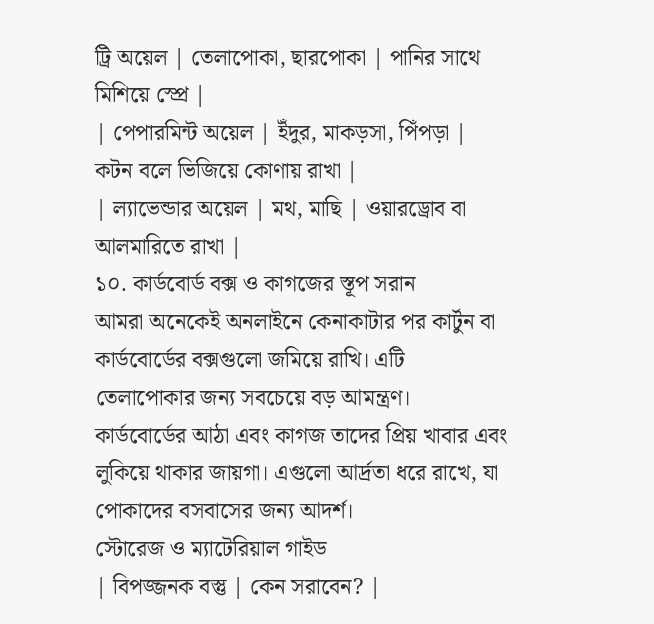ট্রি অয়েল | তেলাপোকা, ছারপোকা | পানির সাথে মিশিয়ে স্প্রে |
| পেপারমিন্ট অয়েল | ইঁদুর, মাকড়সা, পিঁপড়া | কটন বলে ভিজিয়ে কোণায় রাখা |
| ল্যাভেন্ডার অয়েল | মথ, মাছি | ওয়ারড্রোব বা আলমারিতে রাখা |
১০. কার্ডবোর্ড বক্স ও কাগজের স্তূপ সরান
আমরা অনেকেই অনলাইনে কেনাকাটার পর কার্টুন বা কার্ডবোর্ডের বক্সগুলো জমিয়ে রাখি। এটি তেলাপোকার জন্য সবচেয়ে বড় আমন্ত্রণ। কার্ডবোর্ডের আঠা এবং কাগজ তাদের প্রিয় খাবার এবং লুকিয়ে থাকার জায়গা। এগুলো আর্দ্রতা ধরে রাখে, যা পোকাদের বসবাসের জন্য আদর্শ।
স্টোরেজ ও ম্যাটেরিয়াল গাইড
| বিপজ্জনক বস্তু | কেন সরাবেন? |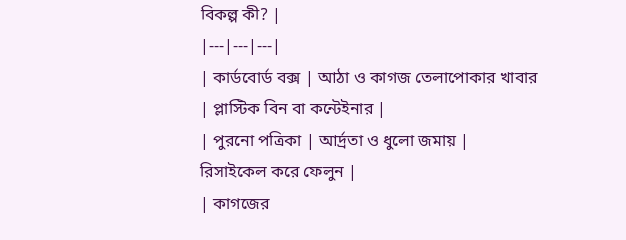বিকল্প কী? |
|---|---|---|
| কার্ডবোর্ড বক্স | আঠা ও কাগজ তেলাপোকার খাবার | প্লাস্টিক বিন বা কন্টেইনার |
| পুরনো পত্রিকা | আর্দ্রতা ও ধুলো জমায় | রিসাইকেল করে ফেলুন |
| কাগজের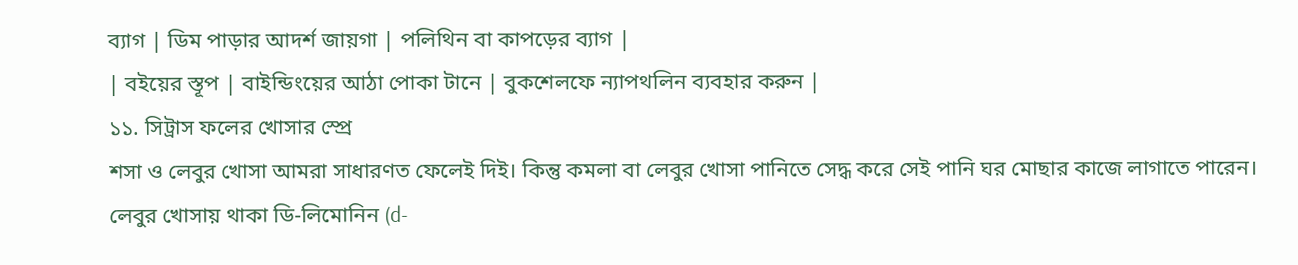ব্যাগ | ডিম পাড়ার আদর্শ জায়গা | পলিথিন বা কাপড়ের ব্যাগ |
| বইয়ের স্তূপ | বাইন্ডিংয়ের আঠা পোকা টানে | বুকশেলফে ন্যাপথলিন ব্যবহার করুন |
১১. সিট্রাস ফলের খোসার স্প্রে
শসা ও লেবুর খোসা আমরা সাধারণত ফেলেই দিই। কিন্তু কমলা বা লেবুর খোসা পানিতে সেদ্ধ করে সেই পানি ঘর মোছার কাজে লাগাতে পারেন। লেবুর খোসায় থাকা ডি-লিমোনিন (d-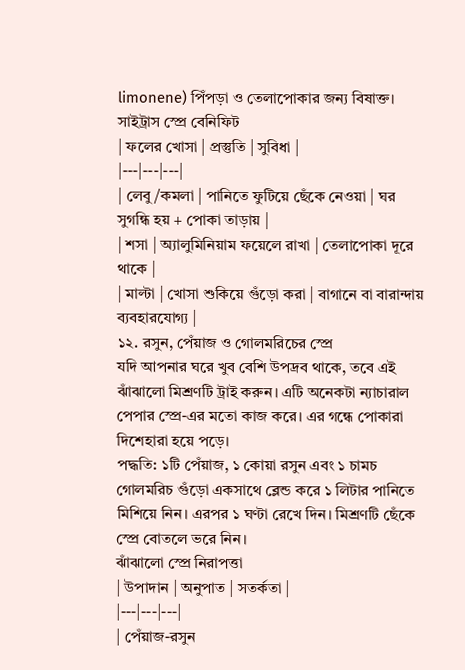limonene) পিঁপড়া ও তেলাপোকার জন্য বিষাক্ত।
সাইট্রাস স্প্রে বেনিফিট
| ফলের খোসা | প্রস্তুতি | সুবিধা |
|---|---|---|
| লেবু/কমলা | পানিতে ফুটিয়ে ছেঁকে নেওয়া | ঘর সুগন্ধি হয় + পোকা তাড়ায় |
| শসা | অ্যালুমিনিয়াম ফয়েলে রাখা | তেলাপোকা দূরে থাকে |
| মাল্টা | খোসা শুকিয়ে গুঁড়ো করা | বাগানে বা বারান্দায় ব্যবহারযোগ্য |
১২. রসুন, পেঁয়াজ ও গোলমরিচের স্প্রে
যদি আপনার ঘরে খুব বেশি উপদ্রব থাকে, তবে এই ঝাঁঝালো মিশ্রণটি ট্রাই করুন। এটি অনেকটা ন্যাচারাল পেপার স্প্রে-এর মতো কাজ করে। এর গন্ধে পোকারা দিশেহারা হয়ে পড়ে।
পদ্ধতি: ১টি পেঁয়াজ, ১ কোয়া রসুন এবং ১ চামচ গোলমরিচ গুঁড়ো একসাথে ব্লেন্ড করে ১ লিটার পানিতে মিশিয়ে নিন। এরপর ১ ঘণ্টা রেখে দিন। মিশ্রণটি ছেঁকে স্প্রে বোতলে ভরে নিন।
ঝাঁঝালো স্প্রে নিরাপত্তা
| উপাদান | অনুপাত | সতর্কতা |
|---|---|---|
| পেঁয়াজ-রসুন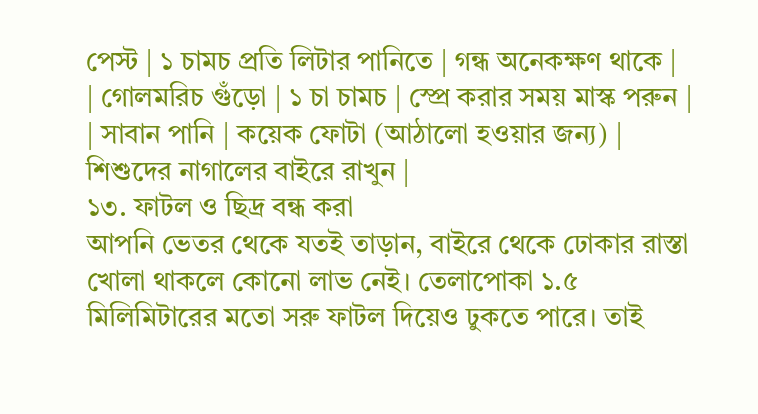পেস্ট | ১ চামচ প্রতি লিটার পানিতে | গন্ধ অনেকক্ষণ থাকে |
| গোলমরিচ গুঁড়ো | ১ চা চামচ | স্প্রে করার সময় মাস্ক পরুন |
| সাবান পানি | কয়েক ফোটা (আঠালো হওয়ার জন্য) | শিশুদের নাগালের বাইরে রাখুন |
১৩. ফাটল ও ছিদ্র বন্ধ করা
আপনি ভেতর থেকে যতই তাড়ান, বাইরে থেকে ঢোকার রাস্তা খোলা থাকলে কোনো লাভ নেই। তেলাপোকা ১.৫ মিলিমিটারের মতো সরু ফাটল দিয়েও ঢুকতে পারে। তাই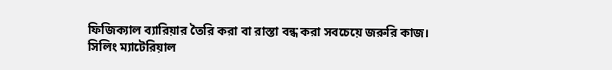ফিজিক্যাল ব্যারিয়ার তৈরি করা বা রাস্তা বন্ধ করা সবচেয়ে জরুরি কাজ।
সিলিং ম্যাটেরিয়াল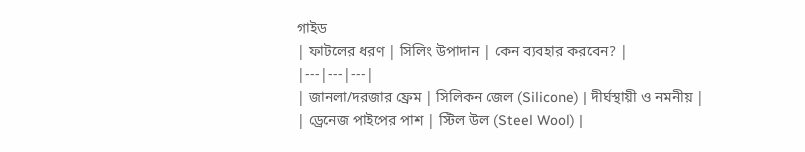গাইড
| ফাটলের ধরণ | সিলিং উপাদান | কেন ব্যবহার করবেন? |
|---|---|---|
| জানলা/দরজার ফ্রেম | সিলিকন জেল (Silicone) | দীর্ঘস্থায়ী ও নমনীয় |
| ড্রেনেজ পাইপের পাশ | স্টিল উল (Steel Wool) |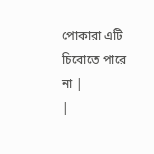পোকারা এটি চিবোতে পারে না |
|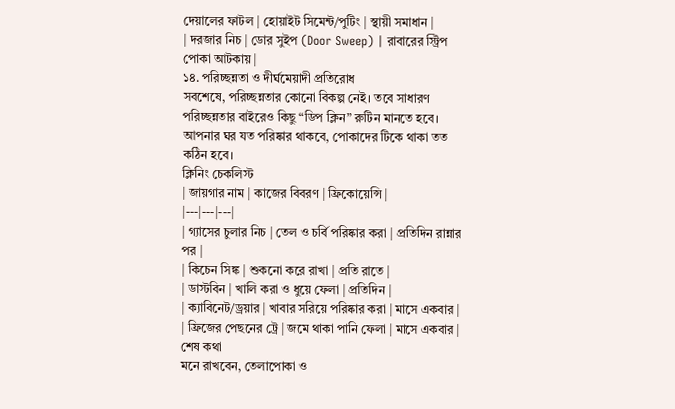দেয়ালের ফাটল | হোয়াইট সিমেন্ট/পুটিং | স্থায়ী সমাধান |
| দরজার নিচ | ডোর সুইপ (Door Sweep) | রাবারের স্ট্রিপ পোকা আটকায় |
১৪. পরিচ্ছন্নতা ও দীর্ঘমেয়াদী প্রতিরোধ
সবশেষে, পরিচ্ছন্নতার কোনো বিকল্প নেই। তবে সাধারণ পরিচ্ছন্নতার বাইরেও কিছু “ডিপ ক্লিন” রুটিন মানতে হবে। আপনার ঘর যত পরিষ্কার থাকবে, পোকাদের টিকে থাকা তত কঠিন হবে।
ক্লিনিং চেকলিস্ট
| জায়গার নাম | কাজের বিবরণ | ফ্রিকোয়েন্সি |
|---|---|---|
| গ্যাসের চুলার নিচ | তেল ও চর্বি পরিষ্কার করা | প্রতিদিন রান্নার পর |
| কিচেন সিঙ্ক | শুকনো করে রাখা | প্রতি রাতে |
| ডাস্টবিন | খালি করা ও ধুয়ে ফেলা | প্রতিদিন |
| ক্যাবিনেট/ড্রয়ার | খাবার সরিয়ে পরিষ্কার করা | মাসে একবার |
| ফ্রিজের পেছনের ট্রে | জমে থাকা পানি ফেলা | মাসে একবার |
শেষ কথা
মনে রাখবেন, তেলাপোকা ও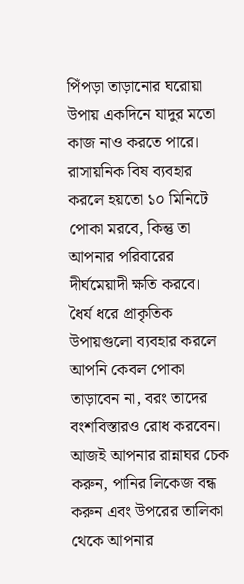পিঁপড়া তাড়ানোর ঘরোয়া উপায় একদিনে যাদুর মতো কাজ নাও করতে পারে। রাসায়নিক বিষ ব্যবহার করলে হয়তো ১০ মিনিটে পোকা মরবে, কিন্তু তা আপনার পরিবারের দীর্ঘমেয়াদী ক্ষতি করবে। ধৈর্য ধরে প্রাকৃতিক উপায়গুলো ব্যবহার করলে আপনি কেবল পোকা তাড়াবেন না, বরং তাদের বংশবিস্তারও রোধ করবেন।
আজই আপনার রান্নাঘর চেক করুন, পানির লিকেজ বন্ধ করুন এবং উপরের তালিকা থেকে আপনার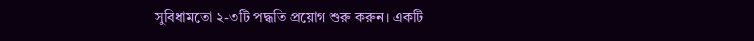সুবিধামতো ২-৩টি পদ্ধতি প্রয়োগ শুরু করুন। একটি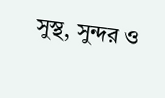সুস্থ, সুন্দর ও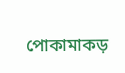পোকামাকড়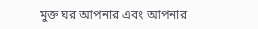মুক্ত ঘর আপনার এবং আপনার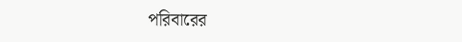পরিবারের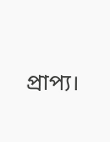প্রাপ্য।